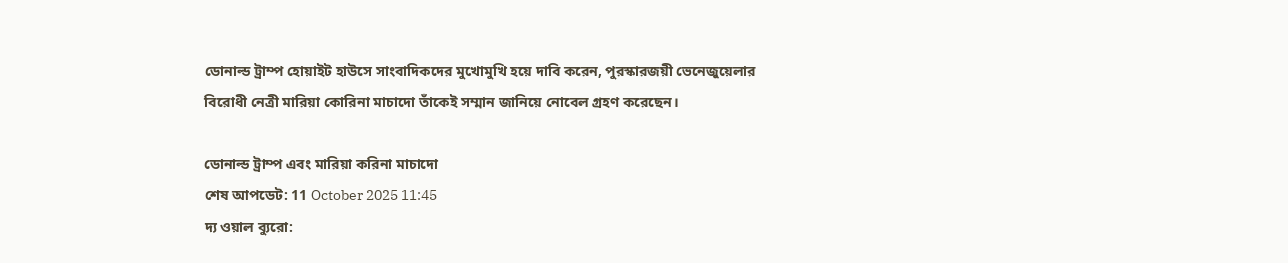ডোনাল্ড ট্রাম্প হোয়াইট হাউসে সাংবাদিকদের মুখোমুখি হয়ে দাবি করেন, পুরস্কারজয়ী ভেনেজুয়েলার বিরোধী নেত্রী মারিয়া কোরিনা মাচাদো তাঁকেই সম্মান জানিয়ে নোবেল গ্রহণ করেছেন।

ডোনাল্ড ট্রাম্প এবং মারিয়া করিনা মাচাদো
শেষ আপডেট: 11 October 2025 11:45
দ্য ওয়াল ব্যুরো: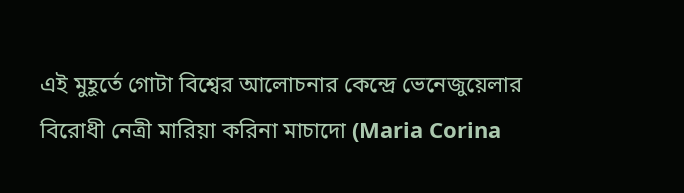এই মুহূর্তে গোটা বিশ্বের আলোচনার কেন্দ্রে ভেনেজুয়েলার বিরোধী নেত্রী মারিয়া করিনা মাচাদো (Maria Corina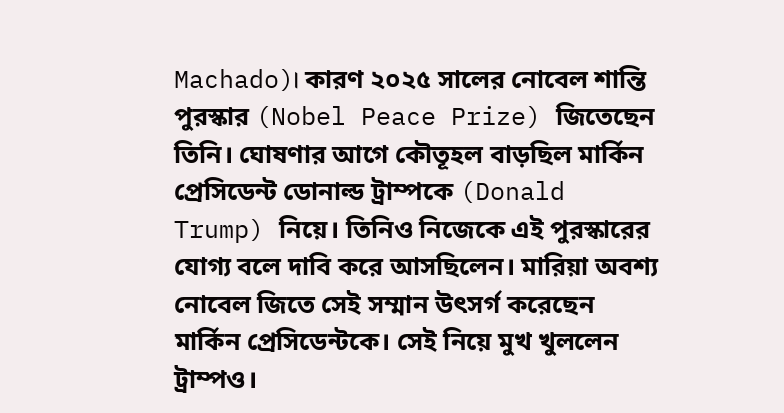Machado)। কারণ ২০২৫ সালের নোবেল শান্তি পুরস্কার (Nobel Peace Prize) জিতেছেন তিনি। ঘোষণার আগে কৌতূহল বাড়ছিল মার্কিন প্রেসিডেন্ট ডোনাল্ড ট্রাম্পকে (Donald Trump) নিয়ে। তিনিও নিজেকে এই পুরস্কারের যোগ্য বলে দাবি করে আসছিলেন। মারিয়া অবশ্য নোবেল জিতে সেই সম্মান উৎসর্গ করেছেন মার্কিন প্রেসিডেন্টকে। সেই নিয়ে মুখ খুললেন ট্রাম্পও।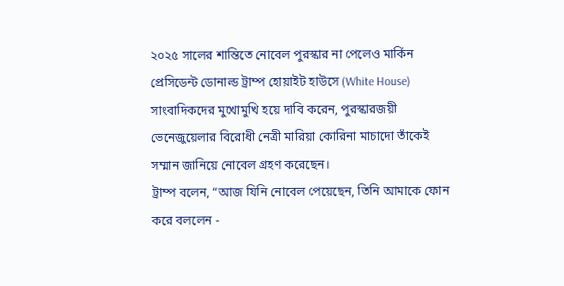২০২৫ সালের শান্তিতে নোবেল পুরস্কার না পেলেও মার্কিন প্রেসিডেন্ট ডোনাল্ড ট্রাম্প হোয়াইট হাউসে (White House) সাংবাদিকদের মুখোমুখি হয়ে দাবি করেন, পুরস্কারজয়ী ভেনেজুয়েলার বিরোধী নেত্রী মারিয়া কোরিনা মাচাদো তাঁকেই সম্মান জানিয়ে নোবেল গ্রহণ করেছেন।
ট্রাম্প বলেন, “আজ যিনি নোবেল পেয়েছেন, তিনি আমাকে ফোন করে বললেন -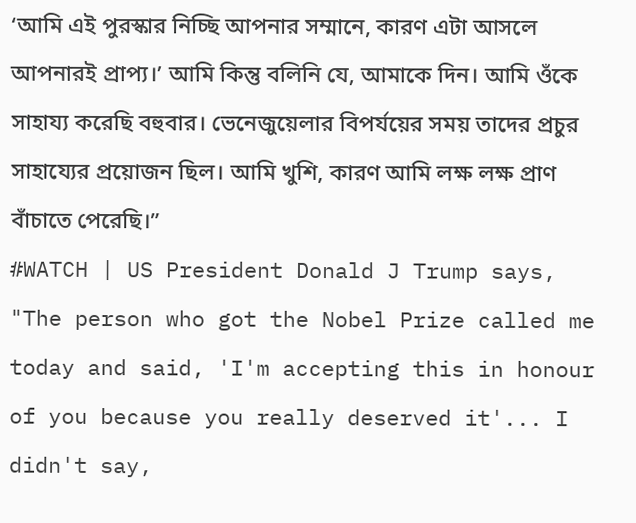‘আমি এই পুরস্কার নিচ্ছি আপনার সম্মানে, কারণ এটা আসলে আপনারই প্রাপ্য।’ আমি কিন্তু বলিনি যে, আমাকে দিন। আমি ওঁকে সাহায্য করেছি বহুবার। ভেনেজুয়েলার বিপর্যয়ের সময় তাদের প্রচুর সাহায্যের প্রয়োজন ছিল। আমি খুশি, কারণ আমি লক্ষ লক্ষ প্রাণ বাঁচাতে পেরেছি।”
#WATCH | US President Donald J Trump says, "The person who got the Nobel Prize called me today and said, 'I'm accepting this in honour of you because you really deserved it'... I didn't say,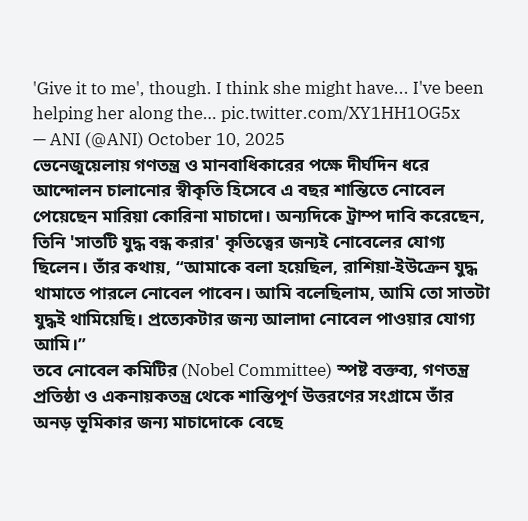'Give it to me', though. I think she might have... I've been helping her along the… pic.twitter.com/XY1HH1OG5x
— ANI (@ANI) October 10, 2025
ভেনেজুয়েলায় গণতন্ত্র ও মানবাধিকারের পক্ষে দীর্ঘদিন ধরে আন্দোলন চালানোর স্বীকৃতি হিসেবে এ বছর শান্তিতে নোবেল পেয়েছেন মারিয়া কোরিনা মাচাদো। অন্যদিকে ট্রাম্প দাবি করেছেন, তিনি 'সাতটি যুদ্ধ বন্ধ করার' কৃতিত্বের জন্যই নোবেলের যোগ্য ছিলেন। তাঁর কথায়, “আমাকে বলা হয়েছিল, রাশিয়া-ইউক্রেন যুদ্ধ থামাতে পারলে নোবেল পাবেন। আমি বলেছিলাম, আমি তো সাতটা যুদ্ধই থামিয়েছি। প্রত্যেকটার জন্য আলাদা নোবেল পাওয়ার যোগ্য আমি।”
তবে নোবেল কমিটির (Nobel Committee) স্পষ্ট বক্তব্য, গণতন্ত্র প্রতিষ্ঠা ও একনায়কতন্ত্র থেকে শান্তিপূর্ণ উত্তরণের সংগ্রামে তাঁর অনড় ভূমিকার জন্য মাচাদোকে বেছে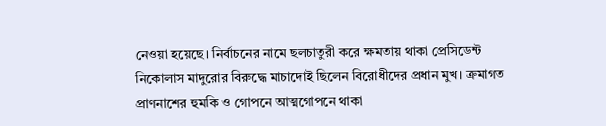নেওয়া হয়েছে। নির্বাচনের নামে ছলচাতুরী করে ক্ষমতায় থাকা প্রেসিডেন্ট নিকোলাস মাদুরোর বিরুদ্ধে মাচাদোই ছিলেন বিরোধীদের প্রধান মুখ। ক্রমাগত প্রাণনাশের হুমকি ও গোপনে আত্মগোপনে থাকা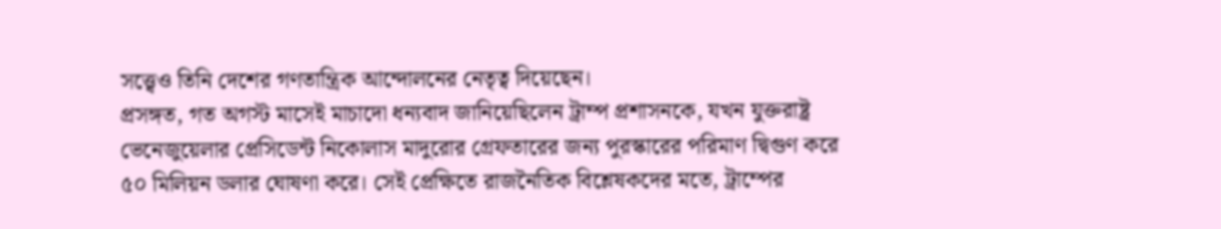সত্ত্বেও তিনি দেশের গণতান্ত্রিক আন্দোলনের নেতৃত্ব দিয়েছেন।
প্রসঙ্গত, গত অগস্ট মাসেই মাচাদো ধন্যবাদ জানিয়েছিলেন ট্রাম্প প্রশাসনকে, যখন যুক্তরাষ্ট্র ভেনেজুয়েলার প্রেসিডেন্ট নিকোলাস মাদুরোর গ্রেফতারের জন্য পুরস্কারের পরিমাণ দ্বিগুণ করে ৫০ মিলিয়ন ডলার ঘোষণা করে। সেই প্রেক্ষিতে রাজনৈতিক বিশ্লেষকদের মতে, ট্রাম্পের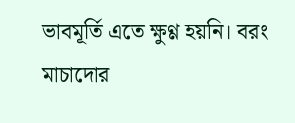ভাবমূর্তি এতে ক্ষুণ্ণ হয়নি। বরং মাচাদোর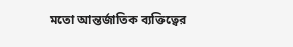মতো আন্তর্জাতিক ব্যক্তিত্বের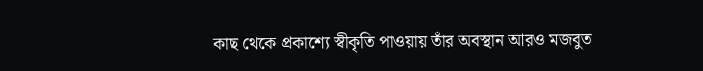কাছ থেকে প্রকাশ্যে স্বীকৃতি পাওয়ায় তাঁর অবস্থান আরও মজবুত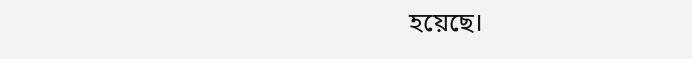হয়েছে।